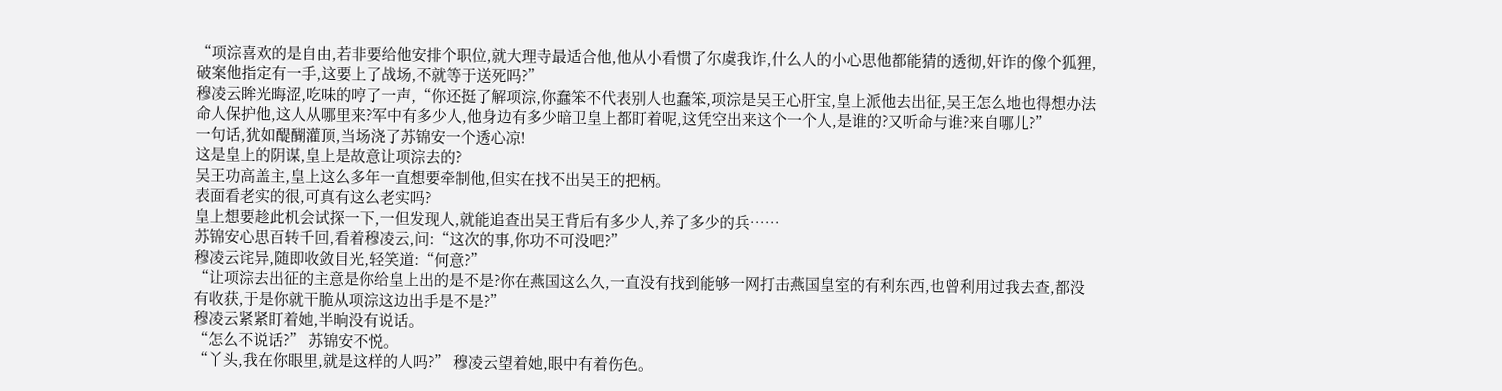“项淙喜欢的是自由,若非要给他安排个职位,就大理寺最适合他,他从小看惯了尔虞我诈,什么人的小心思他都能猜的透彻,奸诈的像个狐狸,破案他指定有一手,这要上了战场,不就等于送死吗?”
穆凌云眸光晦涩,吃味的哼了一声,“你还挺了解项淙,你蠢笨不代表别人也蠢笨,项淙是吴王心肝宝,皇上派他去出征,吴王怎么地也得想办法命人保护他,这人从哪里来?军中有多少人,他身边有多少暗卫皇上都盯着呢,这凭空出来这个一个人,是谁的?又听命与谁?来自哪儿?”
一句话,犹如醍醐灌顶,当场浇了苏锦安一个透心凉!
这是皇上的阴谋,皇上是故意让项淙去的?
吴王功高盖主,皇上这么多年一直想要牵制他,但实在找不出吴王的把柄。
表面看老实的很,可真有这么老实吗?
皇上想要趁此机会试探一下,一但发现人,就能追查出吴王背后有多少人,养了多少的兵……
苏锦安心思百转千回,看着穆凌云,问:“这次的事,你功不可没吧?”
穆凌云诧异,随即收敛目光,轻笑道:“何意?”
“让项淙去出征的主意是你给皇上出的是不是?你在燕国这么久,一直没有找到能够一网打击燕国皇室的有利东西,也曾利用过我去查,都没有收获,于是你就干脆从项淙这边出手是不是?”
穆凌云紧紧盯着她,半晌没有说话。
“怎么不说话?” 苏锦安不悦。
“丫头,我在你眼里,就是这样的人吗?” 穆凌云望着她,眼中有着伤色。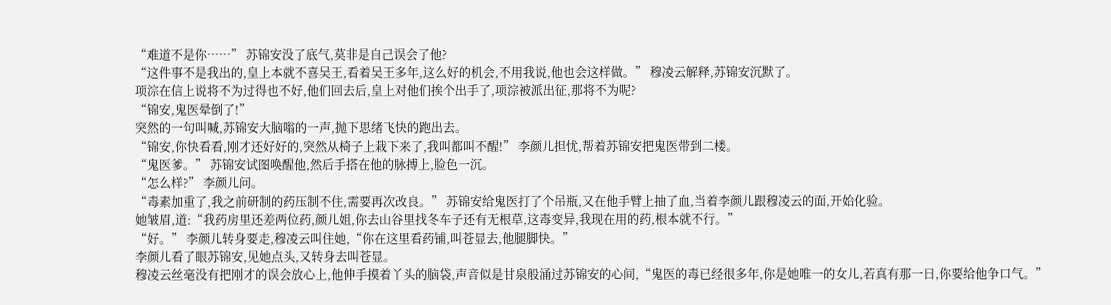“难道不是你……” 苏锦安没了底气,莫非是自己误会了他?
“这件事不是我出的,皇上本就不喜吴王,看着吴王多年,这么好的机会,不用我说,他也会这样做。” 穆凌云解释,苏锦安沉默了。
项淙在信上说将不为过得也不好,他们回去后,皇上对他们挨个出手了,项淙被派出征,那将不为呢?
“锦安,鬼医晕倒了!”
突然的一句叫喊,苏锦安大脑嗡的一声,抛下思绪飞快的跑出去。
“锦安,你快看看,刚才还好好的,突然从椅子上栽下来了,我叫都叫不醒!” 李颜儿担忧,帮着苏锦安把鬼医带到二楼。
“鬼医爹。” 苏锦安试图唤醒他,然后手搭在他的脉搏上,脸色一沉。
“怎么样?” 李颜儿问。
“毒素加重了,我之前研制的药压制不住,需要再次改良。” 苏锦安给鬼医打了个吊瓶,又在他手臂上抽了血,当着李颜儿跟穆凌云的面,开始化验。
她皱眉,道:“我药房里还差两位药,颜儿姐,你去山谷里找冬车子还有无根草,这毒变异,我现在用的药,根本就不行。”
“好。” 李颜儿转身要走,穆凌云叫住她,“你在这里看药铺,叫苍显去,他腿脚快。”
李颜儿看了眼苏锦安,见她点头,又转身去叫苍显。
穆凌云丝毫没有把刚才的误会放心上,他伸手摸着丫头的脑袋,声音似是甘泉般涌过苏锦安的心间,“鬼医的毒已经很多年,你是她唯一的女儿,若真有那一日,你要给他争口气。”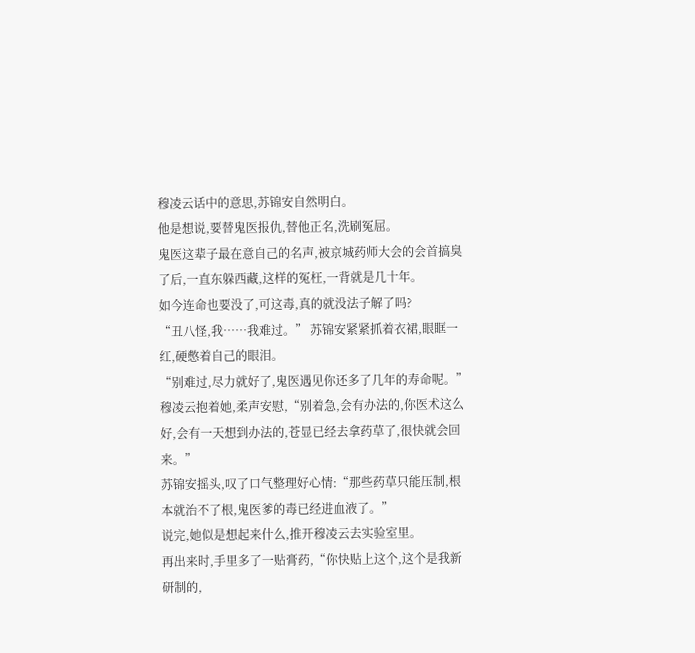穆凌云话中的意思,苏锦安自然明白。
他是想说,要替鬼医报仇,替他正名,洗刷冤屈。
鬼医这辈子最在意自己的名声,被京城药师大会的会首搞臭了后,一直东躲西藏,这样的冤枉,一背就是几十年。
如今连命也要没了,可这毒,真的就没法子解了吗?
“丑八怪,我……我难过。” 苏锦安紧紧抓着衣裙,眼眶一红,硬憋着自己的眼泪。
“别难过,尽力就好了,鬼医遇见你还多了几年的寿命呢。” 穆凌云抱着她,柔声安慰,“别着急,会有办法的,你医术这么好,会有一天想到办法的,苍显已经去拿药草了,很快就会回来。”
苏锦安摇头,叹了口气整理好心情:“那些药草只能压制,根本就治不了根,鬼医爹的毒已经进血液了。”
说完,她似是想起来什么,推开穆凌云去实验室里。
再出来时,手里多了一贴膏药,“你快贴上这个,这个是我新研制的,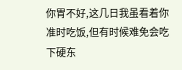你胃不好,这几日我虽看着你准时吃饭,但有时候难免会吃下硬东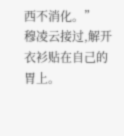西不消化。”
穆凌云接过,解开衣衫贴在自己的胃上。